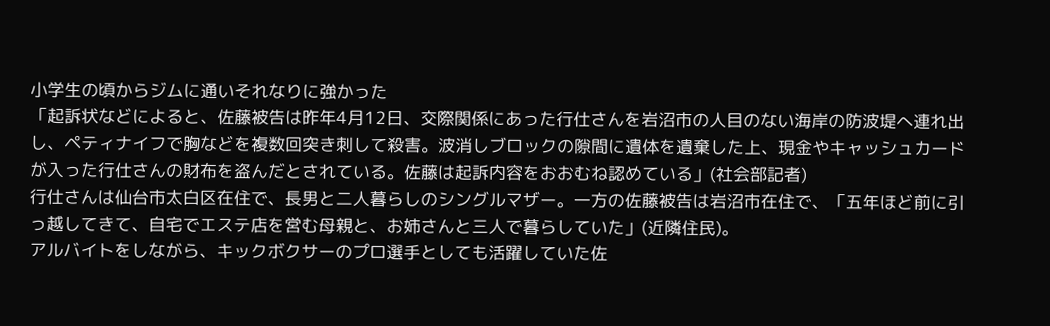小学生の頃からジムに通いそれなりに強かった
「起訴状などによると、佐藤被告は昨年4月12日、交際関係にあった行仕さんを岩沼市の人目のない海岸の防波堤へ連れ出し、ペティナイフで胸などを複数回突き刺して殺害。波消しブロックの隙間に遺体を遺棄した上、現金やキャッシュカードが入った行仕さんの財布を盗んだとされている。佐藤は起訴内容をおおむね認めている」(社会部記者)
行仕さんは仙台市太白区在住で、長男と二人暮らしのシングルマザー。一方の佐藤被告は岩沼市在住で、「五年ほど前に引っ越してきて、自宅でエステ店を営む母親と、お姉さんと三人で暮らしていた」(近隣住民)。
アルバイトをしながら、キックボクサーのプロ選手としても活躍していた佐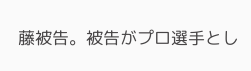藤被告。被告がプロ選手とし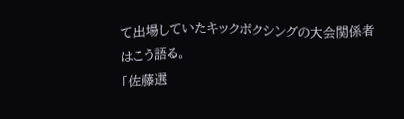て出場していたキックボクシングの大会関係者はこう語る。
「佐藤選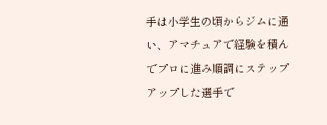手は小学生の頃からジムに通い、アマチュアで経験を積んでプロに進み順調にステップアップした選手で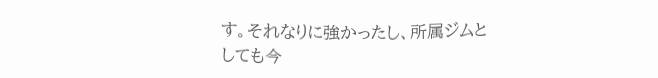す。それなりに強かったし、所属ジムとしても今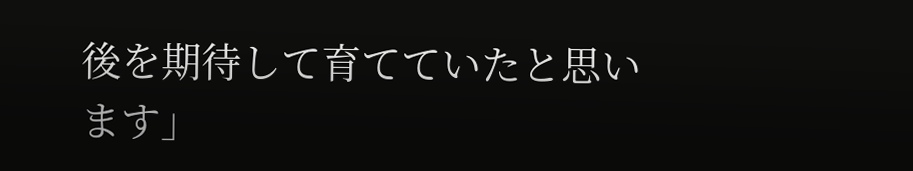後を期待して育てていたと思います」